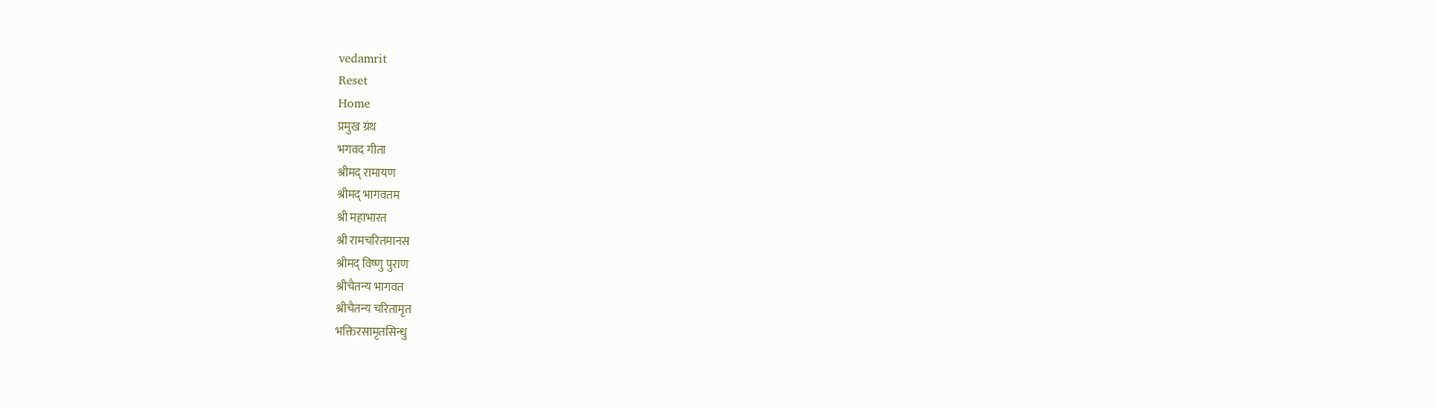vedamrit
Reset
Home
प्रमुख ग्रंथ
भगवद गीता
श्रीमद् रामायण
श्रीमद् भागवतम
श्री महाभारत
श्री रामचरितमानस
श्रीमद् विष्णु पुराण
श्रीचैतन्य भागवत
श्रीचैतन्य चरितामृत
भक्तिरसामृतसिन्धु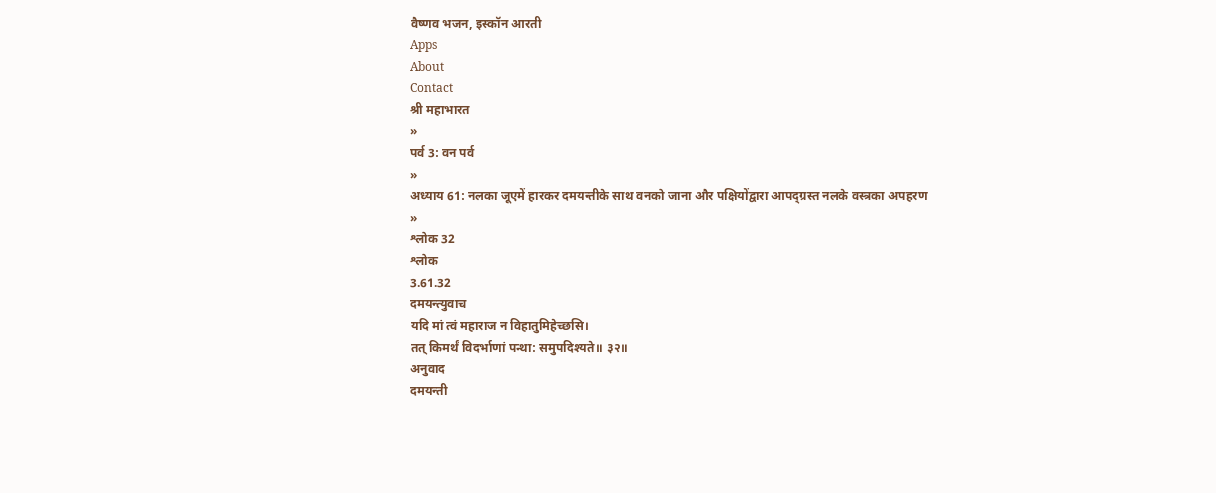वैष्णव भजन, इस्कॉन आरती
Apps
About
Contact
श्री महाभारत
»
पर्व 3: वन पर्व
»
अध्याय 61: नलका जूएमें हारकर दमयन्तीके साथ वनको जाना और पक्षियोंद्वारा आपद्ग्रस्त नलके वस्त्रका अपहरण
»
श्लोक 32
श्लोक
3.61.32
दमयन्त्युवाच
यदि मां त्वं महाराज न विहातुमिहेच्छसि।
तत् किमर्थं विदर्भाणां पन्था: समुपदिश्यते॥ ३२॥
अनुवाद
दमयन्ती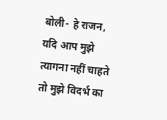बोली- हे राजन, यदि आप मुझे त्यागना नहीं चाहते तो मुझे विदर्भ का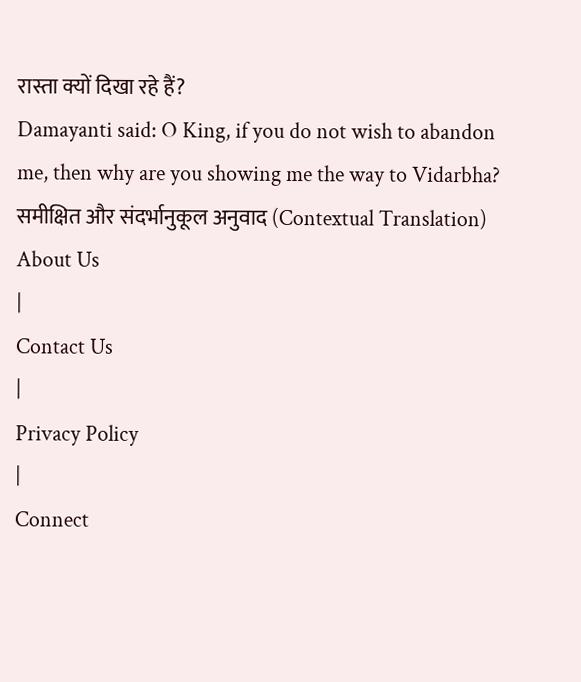रास्ता क्यों दिखा रहे हैं?
Damayanti said: O King, if you do not wish to abandon me, then why are you showing me the way to Vidarbha?
समीक्षित और संदर्भानुकूल अनुवाद (Contextual Translation)
About Us
|
Contact Us
|
Privacy Policy
|
Connect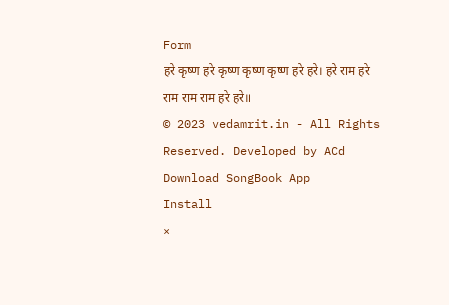Form
हरे कृष्ण हरे कृष्ण कृष्ण कृष्ण हरे हरे। हरे राम हरे राम राम राम हरे हरे॥
© 2023 vedamrit.in - All Rights Reserved. Developed by ACd
Download SongBook App
Install
×